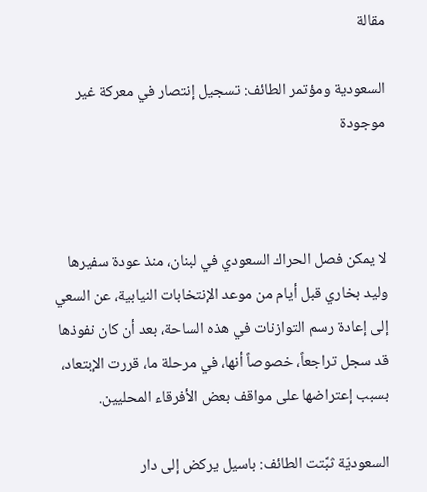مقالة

السعودية ومؤتمر الطائف: تسجيل إنتصار في معركة غير موجودة



لا يمكن فصل الحراك السعودي في لبنان، منذ عودة سفيرها وليد بخاري قبل أيام من موعد الإنتخابات النيابية، عن السعي إلى إعادة رسم التوازنات في هذه الساحة، بعد أن كان نفوذها قد سجل تراجعاً، خصوصاً أنها، في مرحلة ما، قررت الإبتعاد، بسبب إعتراضها على مواقف بعض الأفرقاء المحليين.

السعوديّة ثبَّتت الطائف: باسيل يركض إلى دار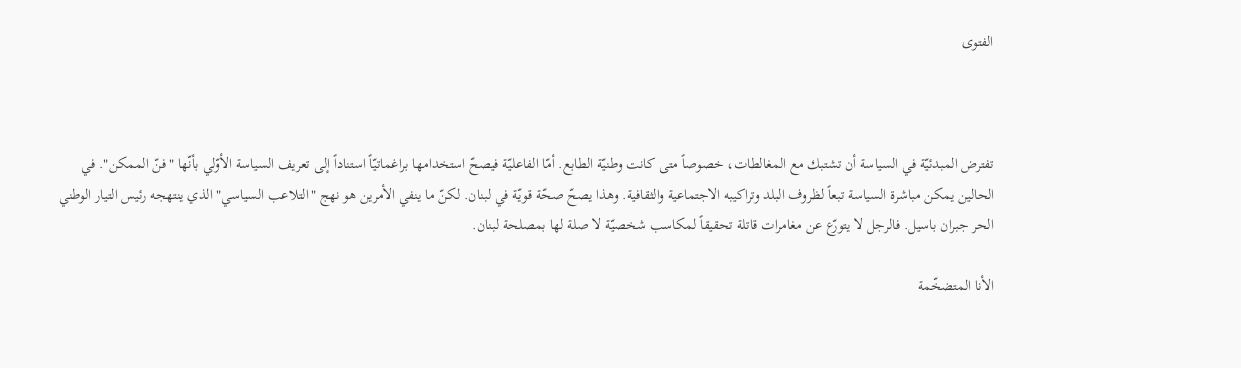الفتوى



تفترض المبدئيّة في السياسة أن تشتبك مع المغالطات، خصوصاً متى كانت وطنيّة الطابع. أمّا الفاعليّة فيصحّ استخدامها براغماتيّاً استناداً إلى تعريف السياسة الأوّلي بأنّها "فنّ الممكن". في الحالين يمكن مباشرة السياسة تبعاً لظروف البلد وتراكيبه الاجتماعية والثقافية. وهذا يصحّ صحّة قويّة في لبنان. لكنّ ما ينفي الأمرين هو نهج "التلاعب السياسي" الذي ينتهجه رئيس التيار الوطني الحر جبران باسيل. فالرجل لا يتورّع عن مغامرات قاتلة تحقيقاً لمكاسب شخصيّة لا صلة لها بمصلحة لبنان.

الأنا المتضخّمة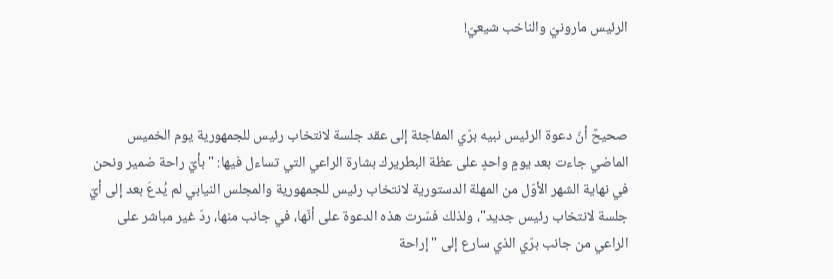الرئيس مارونيّ والناخب شيعيّ!



صحيحٌ أنّ دعوة الرئيس نبيه برّي المفاجئة إلى عقد جلسة لانتخاب رئيس للجمهورية يوم الخميس الماضي جاءت بعد يومٍ واحدٍ على عظة البطريرك بشارة الراعي التي تساءل فيها: "بأيّ راحة ضمير ونحن في نهاية الشهر الأوّل من المهلة الدستورية لانتخاب رئيس للجمهورية والمجلس النيابي لم يُدعَ بعد إلى أيّ جلسة لانتخاب رئيس جديد"، ولذلك فسّرت هذه الدعوة على أنّها، في جانب منها، ردّ غير مباشر على الراعي من جانب برّي الذي سارع إلى "إراحة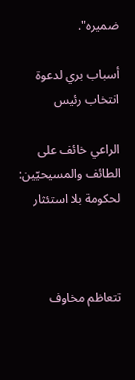ضميره".

أسباب بري لدعوة انتخاب رئيس

الراعي خائف على الطائف والمسيحيّين: لحكومة بلا استئثار



تتعاظم مخاوف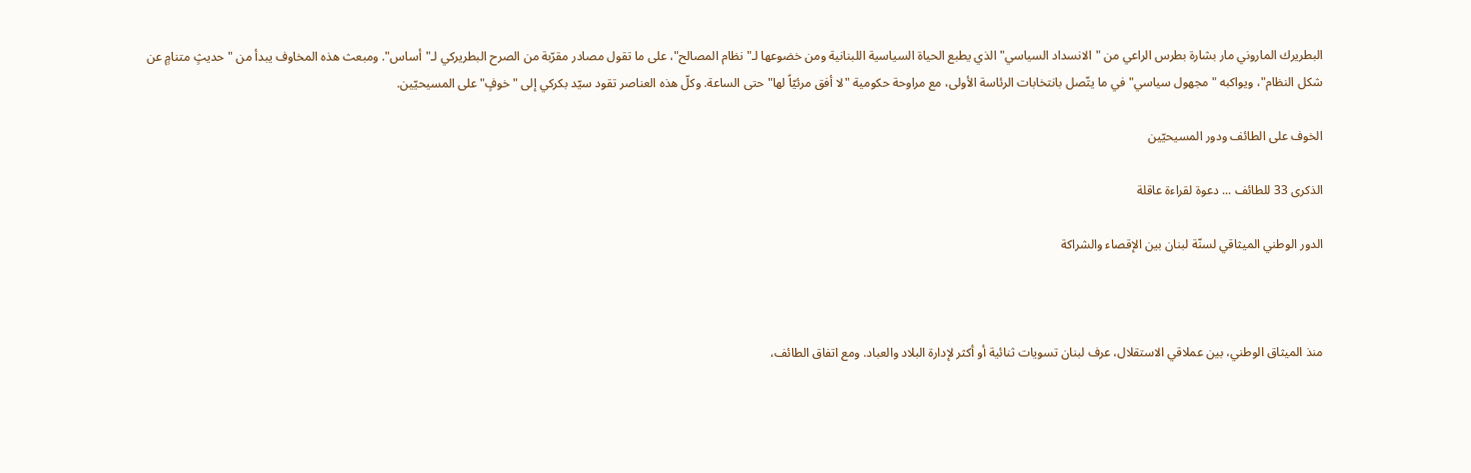البطريرك الماروني مار بشارة بطرس الراعي من "الانسداد السياسي" الذي يطبع الحياة السياسية اللبنانية ومن خضوعها لـ"نظام المصالح"، على ما تقول مصادر مقرّبة من الصرح البطريركي لـ"أساس". ومبعث هذه المخاوف يبدأ من "حديثٍ متنامٍ عن شكل النظام"، ويواكبه "مجهول سياسي" في ما يتّصل بانتخابات الرئاسة الأولى، مع مراوحة حكومية "لا أفق مرئيّاً لها" حتى الساعة. وكلّ هذه العناصر تقود سيّد بكركي إلى "خوفٍ" على المسيحيّين.

الخوف على الطائف ودور المسيحيّين

الذكرى 33 للطائف ... دعوة لقراءة عاقلة

الدور الوطني الميثاقي لسنّة لبنان بين الإقصاء والشراكة



منذ الميثاق الوطني، بين عملاقي الاستقلال، عرف لبنان تسويات ثنائية أو أكثر لإدارة البلاد والعباد. ومع اتفاق الطائف،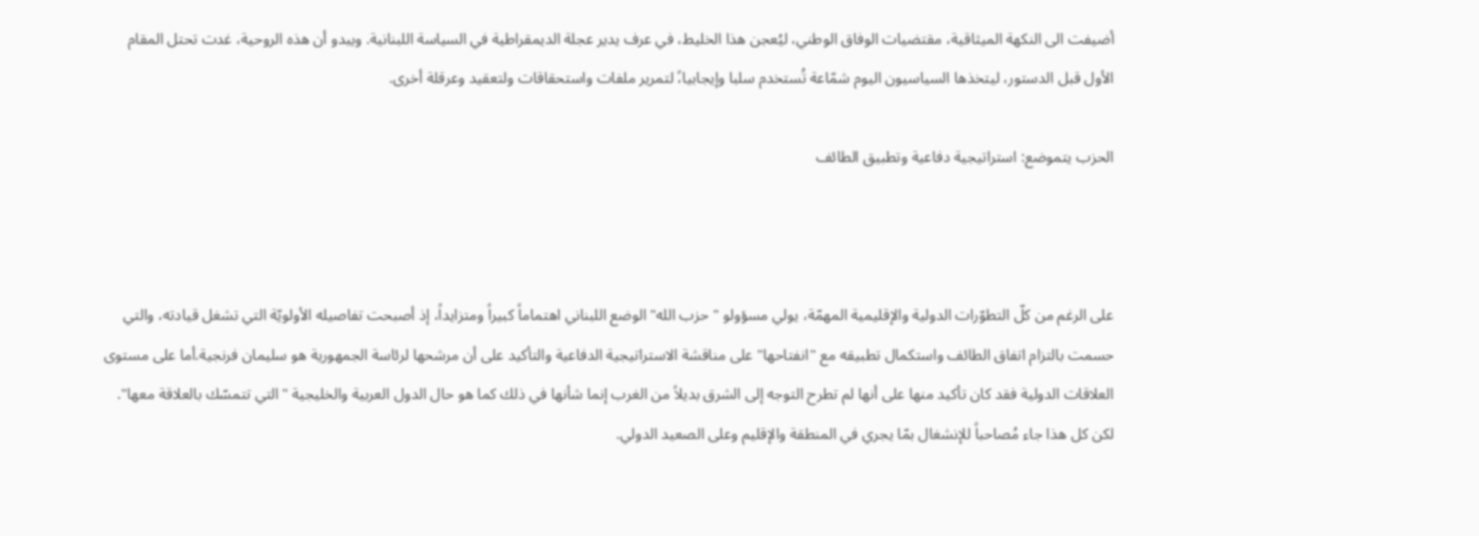أضيفت الى النكهة الميثاقية، مقتضيات الوفاق الوطني، ليُعجن هذا الخليط، في عرف يدير عجلة الديمقراطية في السياسة اللبنانية. ويبدو أن هذه الروحية، غدت تحتل المقام الأول قبل الدستور، ليتخذها السياسيون اليوم شمّاعة تُستخدم سلبا وإيجابيا،ً لتمرير ملفات واستحقاقات ولتعقيد وعرقلة أخرى.

الحزب يتموضع: استراتيجية دفاعية وتطبيق الطائف



على الرغم من كلّ التطوّرات الدولية والإقليمية المهمّة، يولي مسؤولو "حزب الله" الوضع اللبناني اهتماماً كبيراً ومتزايداً، إذ أصبحت تفاصيله الأولويّة التي تشغل قيادته، والتي حسمت بالتزام اتفاق الطائف واستكمال تطبيقه مع "انفتاحها" على مناقشة الاستراتيجية الدفاعية والتأكيد على أن مرشحها لرئاسة الجمهورية هو سليمان فرنجية.أما على مستوى العلاقات الدولية فقد كان تأكيد منها على أنها لم تطرح التوجه إلى الشرق بديلاً من الغرب إنما شأنها في ذلك كما هو حال الدول العربية والخليجية "التي تتمسّك بالعلاقة معها". لكن كل هذا جاء مُصاحباً للإنشغال بمّا يجري في المنطقة والإقليم وعلى الصعيد الدولي.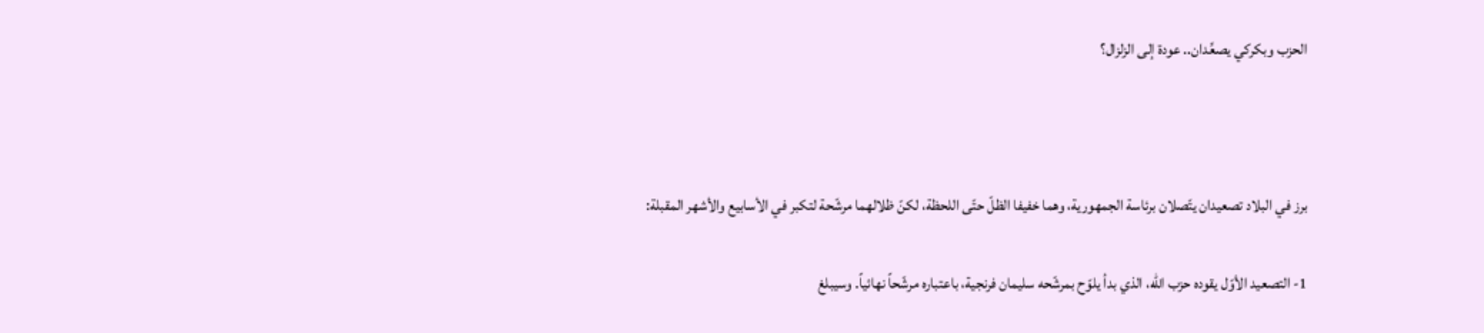الحزب وبكركي يصعِّدان.. عودة إلى الزلزال؟



برز في البلاد تصعيدان يتّصلان برئاسة الجمهورية، وهما خفيفا الظلّ حتّى اللحظة، لكنّ ظلالهما مرشّحة لتكبر في الأسابيع والأشهر المقبلة:

1- التصعيد الأوّل يقوده حزب الله، الذي بدأ يلوّح بمرشّحه سليمان فرنجية، باعتباره مرشّحاً نهائياً. وسيبلغ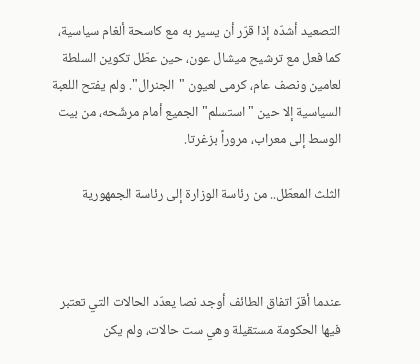التصعيد أشدّه إذا قرّر أن يسير به مع كاسحة ألغام سياسية، كما فعل مع ترشيح ميشال عون، حين عطّل تكوين السلطة لعامين ونصف عام، كرمى لعيون "الجنرال". ولم يفتح اللعبة السياسية إلا حين "استسلم" الجميع أمام مرشّحه، من بيت الوسط إلى معراب، مروراً بزغرتا.

الثلث المعطّل.. من رئاسة الوزارة إلى رئاسة الجمهورية



عندما أقرّ اتفاق الطائف أوجد نصا يعدّد الحالات التي تعتبر فيها الحكومة مستقيلة وهي ست حالات، ولم يكن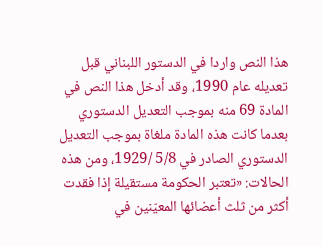هذا النص واردا في الدستور اللبناني قبل تعديله عام 1990، وقد أدخل هذا النص في المادة 69 منه بموجب التعديل الدستوري بعدما كانت هذه المادة ملغاة بموجب التعديل الدستوري الصادر في 5/8 /1929، ومن هذه الحالات: «تعتبر الحكومة مستقيلة إذا فقدت أكثر من ثلث أعضائها المعيّنين في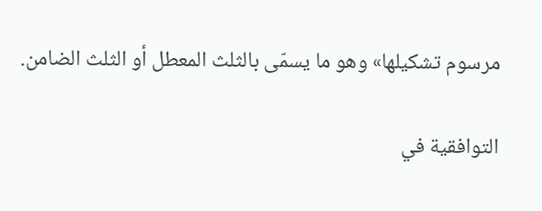مرسوم تشكيلها» وهو ما يسمّى بالثلث المعطل أو الثلث الضامن.

التوافقية في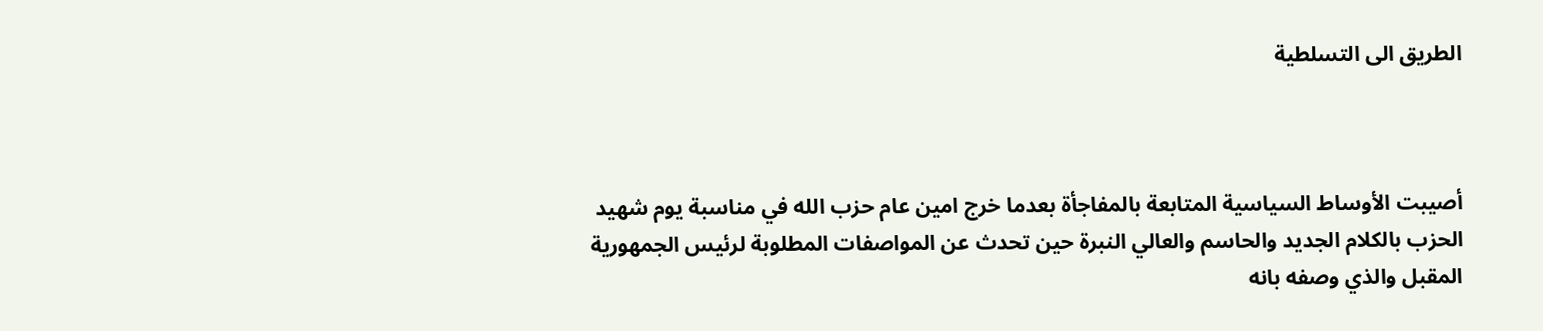الطريق الى التسلطية



أصيبت الأوساط السياسية المتابعة بالمفاجأة بعدما خرج امين عام حزب الله في مناسبة يوم شهيد الحزب بالكلام الجديد والحاسم والعالي النبرة حين تحدث عن المواصفات المطلوبة لرئيس الجمهورية المقبل والذي وصفه بانه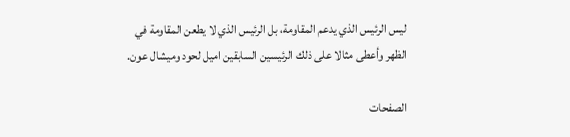ليس الرئيس الذي يدعم المقاومة، بل الرئيس الذي لا يطعن المقاومة في الظهر وأعطى مثالا على ذلك الرئيسين السابقين اميل لحود وميشال عون.

الصفحات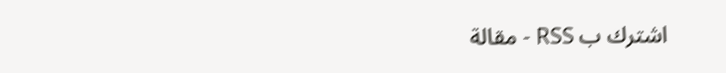اشترك ب RSS - مقالة